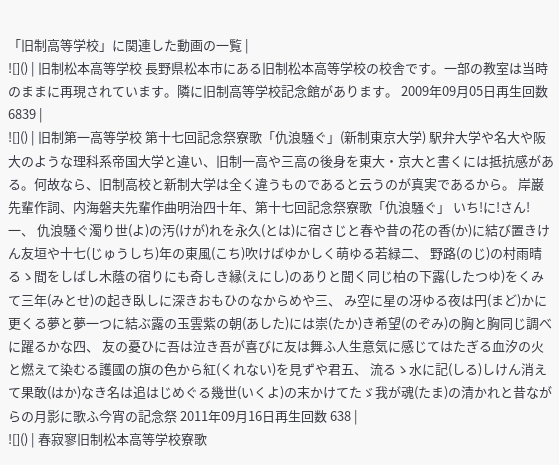「旧制高等学校」に関連した動画の一覧 |
![]() | 旧制松本高等学校 長野県松本市にある旧制松本高等学校の校舎です。一部の教室は当時のままに再現されています。隣に旧制高等学校記念館があります。 2009年09月05日再生回数 6839 |
![]() | 旧制第一高等学校 第十七回記念祭寮歌「仇浪騒ぐ」(新制東京大学) 駅弁大学や名大や阪大のような理科系帝国大学と違い、旧制一高や三高の後身を東大・京大と書くには抵抗感がある。何故なら、旧制高校と新制大学は全く違うものであると云うのが真実であるから。 岸巌先輩作詞、内海磐夫先輩作曲明治四十年、第十七回記念祭寮歌「仇浪騒ぐ」 いち!に!さん! 一、 仇浪騒ぐ濁り世(よ)の汚(けが)れを永久(とは)に宿さじと春や昔の花の香(か)に結び置きけん友垣や十七(じゅうしち)年の東風(こち)吹けばゆかしく萌ゆる若緑二、 野路(のじ)の村雨晴るゝ間をしばし木蔭の宿りにも奇しき縁(えにし)のありと聞く同じ柏の下露(したつゆ)をくみて三年(みとせ)の起き臥しに深きおもひのなからめや三、 み空に星の冴ゆる夜は円(まど)かに更くる夢と夢一つに結ぶ露の玉雲紫の朝(あした)には崇(たか)き希望(のぞみ)の胸と胸同じ調べに躍るかな四、 友の憂ひに吾は泣き吾が喜びに友は舞ふ人生意気に感じてはたぎる血汐の火と燃えて染むる護國の旗の色から紅(くれない)を見ずや君五、 流るゝ水に記(しる)しけん消えて果敢(はか)なき名は追はじめぐる幾世(いくよ)の末かけてたゞ我が魂(たま)の清かれと昔ながらの月影に歌ふ今宵の記念祭 2011年09月16日再生回数 638 |
![]() | 春寂寥旧制松本高等学校寮歌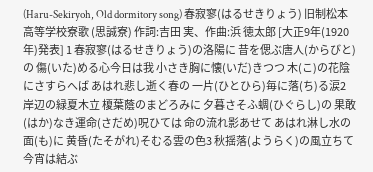(Haru-Sekiryoh, Old dormitory song) 春寂寥(はるせきりょう) 旧制松本高等学校寮歌 (思誠寮) 作詞:吉田 実、作曲:浜 徳太郎 [大正9年(1920年)発表] 1 春寂寥(はるせきりょう)の洛陽に 昔を偲ぶ唐人(からびと)の 傷(いた)める心今日は我 小さき胸に懐(いだ)きつつ 木(こ)の花陰にさすらへば あはれ悲し逝く春の 一片(ひとひら)毎に落(ち)る涙2 岸辺の緑夏木立 榎葉蔭のまどろみに 夕暮さそふ蜩(ひぐらし)の 果敢(はか)なき運命(さだめ)呪ひては 命の流れ影あせて あはれ淋し水の面(も)に 黄昏(たそがれ)そむる雲の色3 秋揺落(ようらく)の風立ちて 今宵は結ぶ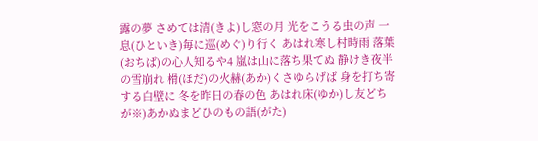露の夢 さめては清(きよ)し窓の月 光をこうる虫の声 一息(ひといき)毎に巡(めぐ)り行く あはれ寒し村時雨 落葉(おちば)の心人知るや4 嵐は山に落ち果てぬ 静けき夜半の雪崩れ 榾(ほだ)の火赫(あか)くさゆらげば 身を打ち寄する白壁に 冬を昨日の春の色 あはれ床(ゆか)し友どちが※)あかぬまどひのもの語(がた)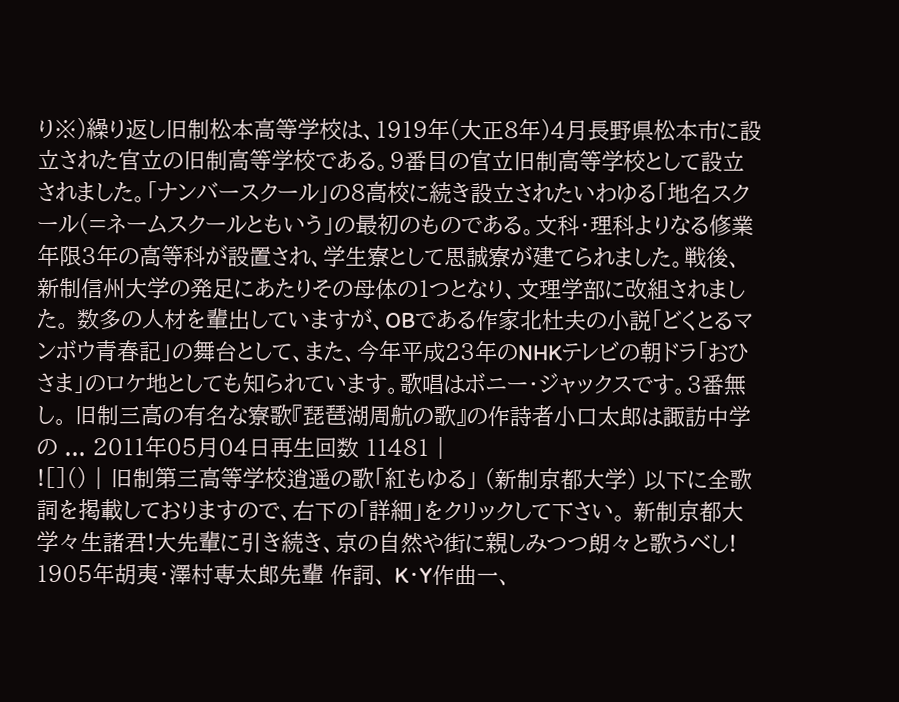り※)繰り返し旧制松本高等学校は、1919年(大正8年)4月長野県松本市に設立された官立の旧制高等学校である。9番目の官立旧制高等学校として設立されました。「ナンバースクール」の8高校に続き設立されたいわゆる「地名スクール(=ネームスクールともいう」の最初のものである。文科・理科よりなる修業年限3年の高等科が設置され、学生寮として思誠寮が建てられました。戦後、新制信州大学の発足にあたりその母体の1つとなり、文理学部に改組されました。 数多の人材を輩出していますが、OBである作家北杜夫の小説「どくとるマンボウ青春記」の舞台として、また、今年平成23年のNHKテレビの朝ドラ「おひさま」のロケ地としても知られています。歌唱はボニー・ジャックスです。3番無し。 旧制三高の有名な寮歌『琵琶湖周航の歌』の作詩者小口太郎は諏訪中学の ... 2011年05月04日再生回数 11481 |
![]() | 旧制第三高等学校逍遥の歌「紅もゆる」 (新制京都大学) 以下に全歌詞を掲載しておりますので、右下の「詳細」をクリックして下さい。 新制京都大学々生諸君!大先輩に引き続き、京の自然や街に親しみつつ朗々と歌うべし! 1905年胡夷・澤村専太郎先輩 作詞、 K・Y作曲一、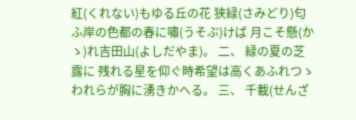紅(くれない)もゆる丘の花 狭緑(さみどり)匂ふ岸の色都の春に嘯(うそぶ)けば 月こそ懸(かゝ)れ吉田山(よしだやま)。 二、 緑の夏の芝露に 残れる星を仰ぐ時希望は高くあふれつゝ われらが胸に湧きかへる。 三、 千載(せんざ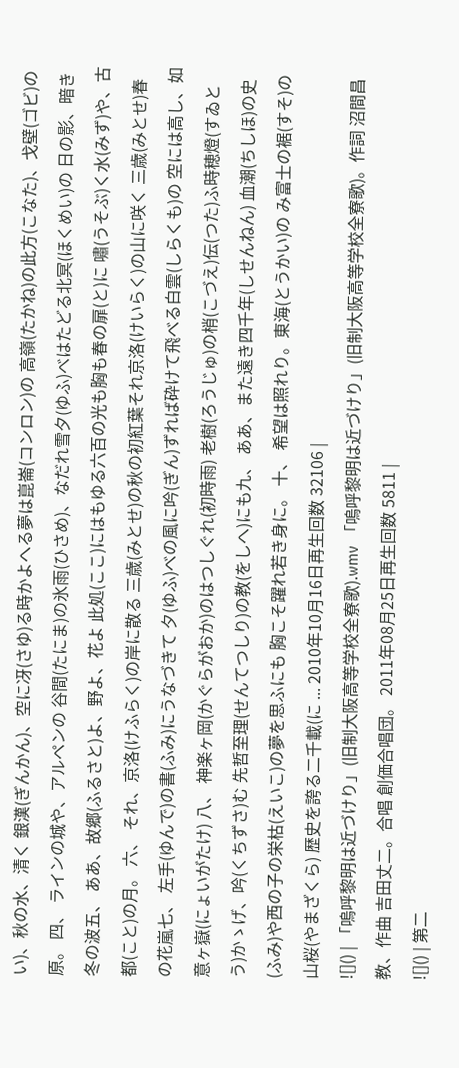い)、秋の水、清く 銀漢(ぎんかん)、空に冴(さゆ)る時かよへる夢は崑崙(コンロン)の 高嶺(たかね)の此方(こなた)、戈壁(ゴビ)の原。 四、 ラインの城や、アルペンの 谷間(たにま)の氷雨(ひさめ)、なだれ雪夕(ゆふ)べはたどる北冥(ほくめい)の 日の影、暗き冬の波五、 ああ、故郷(ふるさと)よ、野よ、花よ 此処(ここ)にはもゆる六百の光も胸も春の扉(と)に 嘯(うそぶ)く水(みず)や、古都(こと)の月。 六、 それ、京洛(けふらく)の岸に散る 三歳(みとせ)の秋の初紅葉それ京洛(けいらく)の山に咲く 三歳(みとせ)春の花嵐七、 左手(ゆんで)の書(ふみ)にうなづきて 夕(ゆふ)べの風に吟(ぎん)ずれば砕けて飛べる白雲(しらくも)の 空には高し、如意ヶ嶽(にょいがたけ) 八、 神楽ヶ岡(かぐらがおか)のはつしぐれ(初時雨) 老樹(ろうじゅ)の梢(こづえ)伝(つた)ふ時穂燈(すゐとう)かゝげ、吟(くちずさ)む 先哲至理(せんてつしり)の教(をしへ)にも九、 ああ、また遠き四千年(しせんねん) 血潮(ちしほ)の史(ふみ)や西の子の栄枯(えいこ)の夢を思ふにも 胸こそ躍れ若き身に。 十、 希望は照れり。東海(とうかい)の み富士の裾(すそ)の山桜(やまざくら) 歴史を誇る二千載(に ... 2010年10月16日再生回数 32106 |
![]() | 「嗚呼黎明は近づけり」(旧制大阪高等学校全寮歌).wmv 「嗚呼黎明は近づけり」(旧制大阪高等学校全寮歌)。作詞 沼間昌教、作曲 吉田丈二。合唱 創価合唱団。 2011年08月25日再生回数 5811 |
![]() | 第二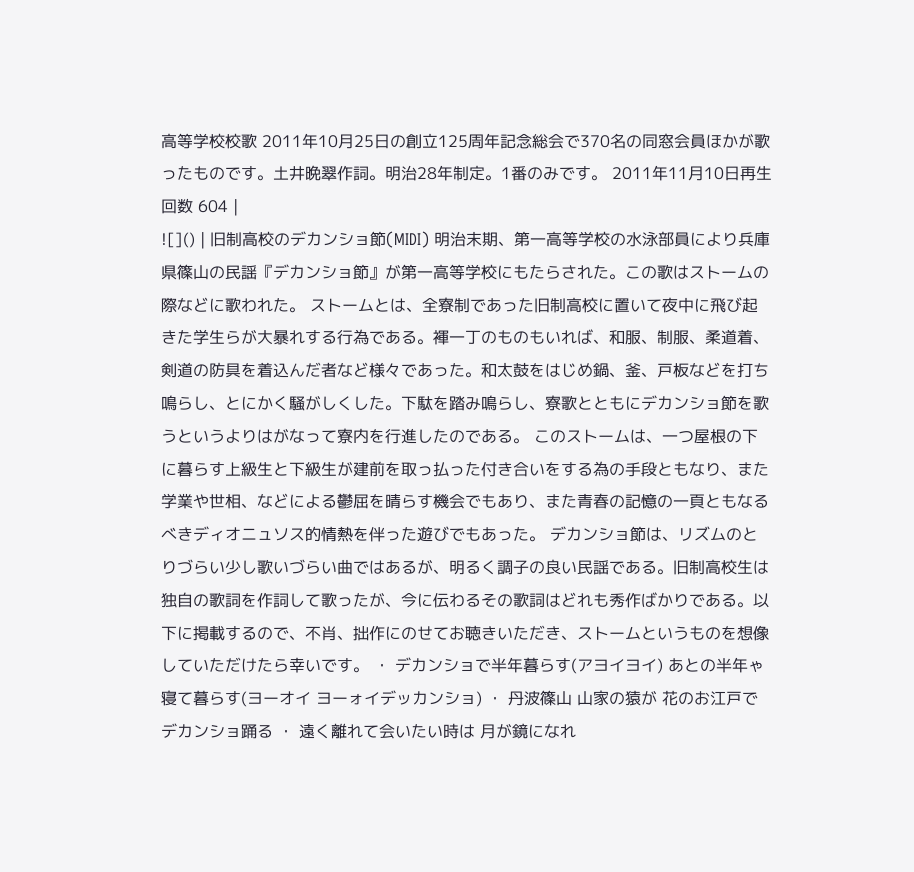高等学校校歌 2011年10月25日の創立125周年記念総会で370名の同窓会員ほかが歌ったものです。土井晩翠作詞。明治28年制定。1番のみです。 2011年11月10日再生回数 604 |
![]() | 旧制高校のデカンショ節(MIDI) 明治末期、第一高等学校の水泳部員により兵庫県篠山の民謡『デカンショ節』が第一高等学校にもたらされた。この歌はストームの際などに歌われた。 ストームとは、全寮制であった旧制高校に置いて夜中に飛び起きた学生らが大暴れする行為である。褌一丁のものもいれば、和服、制服、柔道着、剣道の防具を着込んだ者など様々であった。和太鼓をはじめ鍋、釜、戸板などを打ち鳴らし、とにかく騒がしくした。下駄を踏み鳴らし、寮歌とともにデカンショ節を歌うというよりはがなって寮内を行進したのである。 このストームは、一つ屋根の下に暮らす上級生と下級生が建前を取っ払った付き合いをする為の手段ともなり、また学業や世相、などによる鬱屈を晴らす機会でもあり、また青春の記憶の一頁ともなるべきディオニュソス的情熱を伴った遊びでもあった。 デカンショ節は、リズムのとりづらい少し歌いづらい曲ではあるが、明るく調子の良い民謡である。旧制高校生は独自の歌詞を作詞して歌ったが、今に伝わるその歌詞はどれも秀作ばかりである。以下に掲載するので、不肖、拙作にのせてお聴きいただき、ストームというものを想像していただけたら幸いです。 ・ デカンショで半年暮らす(アヨイヨイ) あとの半年ゃ寝て暮らす(ヨーオイ ヨーォイデッカンショ) ・ 丹波篠山 山家の猿が 花のお江戸でデカンショ踊る ・ 遠く離れて会いたい時は 月が鏡になれ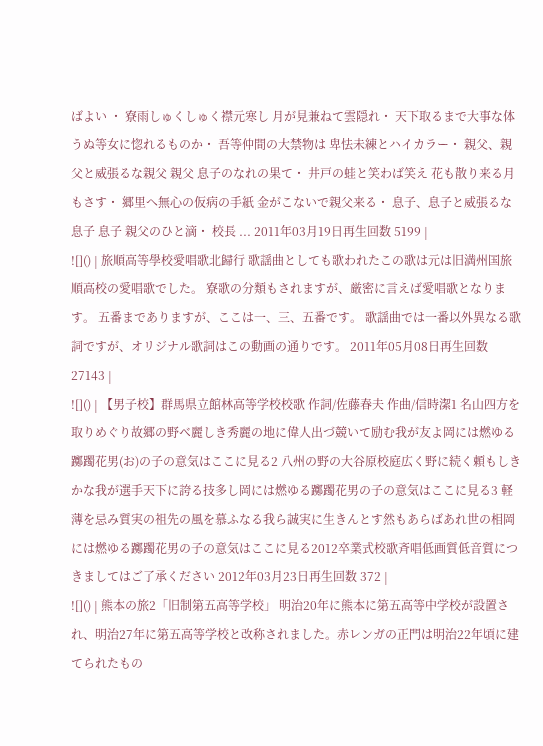ばよい ・ 寮雨しゅくしゅく襟元寒し 月が見兼ねて雲隠れ・ 天下取るまで大事な体 うぬ等女に惚れるものか・ 吾等仲間の大禁物は 卑怯未練とハイカラー・ 親父、親父と威張るな親父 親父 息子のなれの果て・ 井戸の蛙と笑わば笑え 花も散り来る月もさす・ 郷里へ無心の仮病の手紙 金がこないで親父来る・ 息子、息子と威張るな息子 息子 親父のひと滴・ 校長 ... 2011年03月19日再生回数 5199 |
![]() | 旅順高等學校愛唱歌北歸行 歌謡曲としても歌われたこの歌は元は旧満州国旅順高校の愛唱歌でした。 寮歌の分類もされますが、厳密に言えば愛唱歌となります。 五番までありますが、ここは一、三、五番です。 歌謡曲では一番以外異なる歌詞ですが、オリジナル歌詞はこの動画の通りです。 2011年05月08日再生回数 27143 |
![]() | 【男子校】群馬県立館林高等学校校歌 作詞/佐藤春夫 作曲/信時潔1 名山四方を取りめぐり故郷の野ベ麗しき秀麗の地に偉人出づ競いて励む我が友よ岡には燃ゆる躑躅花男(お)の子の意気はここに見る2 八州の野の大谷原校庭広く野に続く頼もしきかな我が選手天下に誇る技多し岡には燃ゆる躑躅花男の子の意気はここに見る3 軽薄を忌み質実の祖先の風を慕ふなる我ら誠実に生きんとす然もあらばあれ世の相岡には燃ゆる躑躅花男の子の意気はここに見る2012卒業式校歌斉唱低画質低音質につきましてはご了承ください 2012年03月23日再生回数 372 |
![]() | 熊本の旅2「旧制第五高等学校」 明治20年に熊本に第五高等中学校が設置され、明治27年に第五高等学校と改称されました。赤レンガの正門は明治22年頃に建てられたもの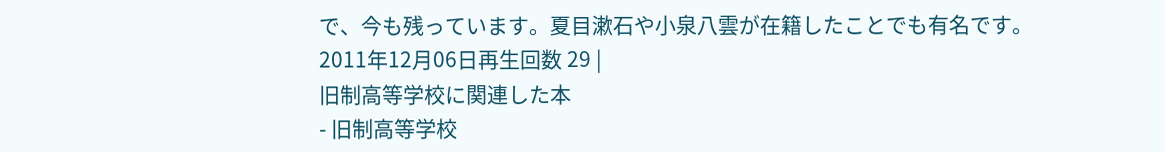で、今も残っています。夏目漱石や小泉八雲が在籍したことでも有名です。 2011年12月06日再生回数 29 |
旧制高等学校に関連した本
- 旧制高等学校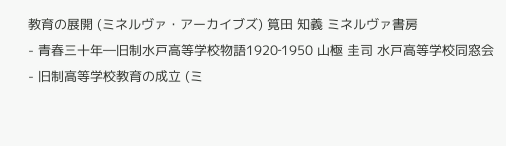教育の展開 (ミネルヴァ・アーカイブズ) 筧田 知義 ミネルヴァ書房
- 青春三十年―旧制水戸高等学校物語1920‐1950 山極 圭司 水戸高等学校同窓会
- 旧制高等学校教育の成立 (ミ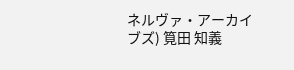ネルヴァ・アーカイブズ) 筧田 知義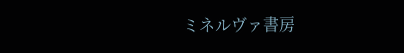ミネルヴァ書房